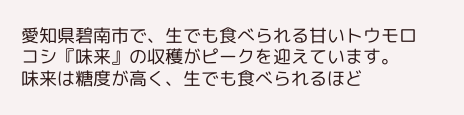愛知県碧南市で、生でも食べられる甘いトウモロコシ『味来』の収穫がピークを迎えています。
味来は糖度が高く、生でも食べられるほど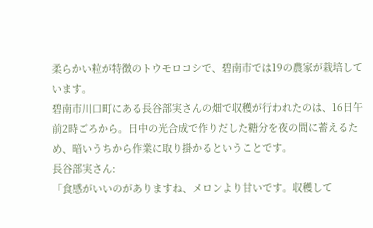柔らかい粒が特徴のトウモロコシで、碧南市では19の農家が栽培しています。
碧南市川口町にある長谷部実さんの畑で収穫が行われたのは、16日午前2時ごろから。日中の光合成で作りだした糖分を夜の間に蓄えるため、暗いうちから作業に取り掛かるということです。
長谷部実さん:
「食感がいいのがありますね、メロンより甘いです。収穫して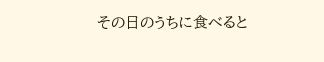その日のうちに食べると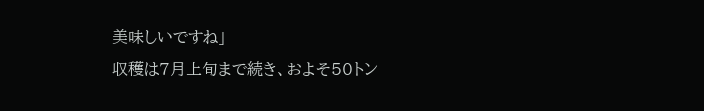美味しいですね」
収穫は7月上旬まで続き、およそ50トン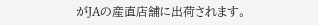がJAの産直店舗に出荷されます。